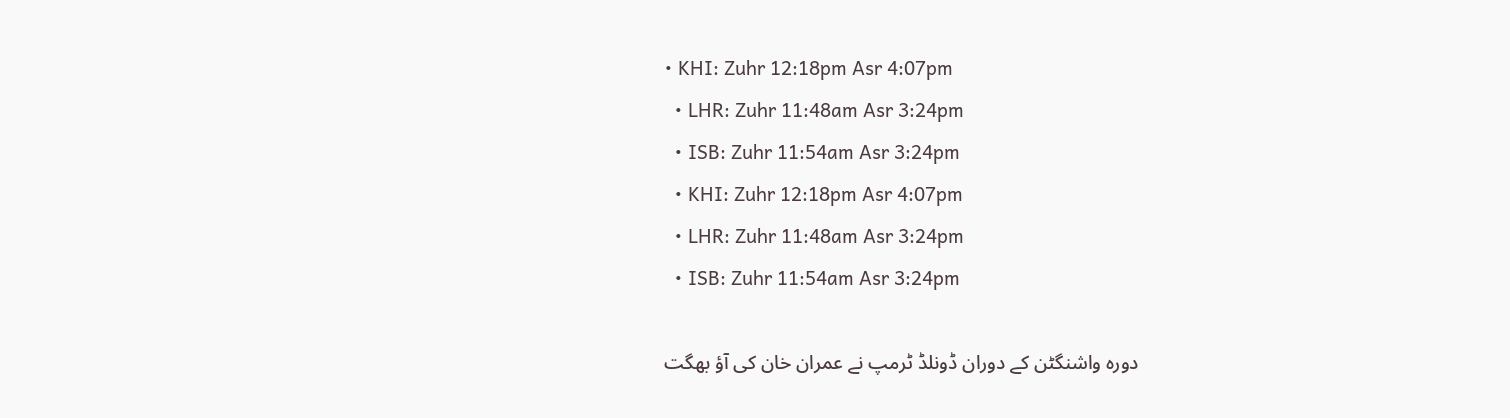• KHI: Zuhr 12:18pm Asr 4:07pm
  • LHR: Zuhr 11:48am Asr 3:24pm
  • ISB: Zuhr 11:54am Asr 3:24pm
  • KHI: Zuhr 12:18pm Asr 4:07pm
  • LHR: Zuhr 11:48am Asr 3:24pm
  • ISB: Zuhr 11:54am Asr 3:24pm

دورہ واشنگٹن کے دوران ڈونلڈ ٹرمپ نے عمران خان کی آؤ بھگت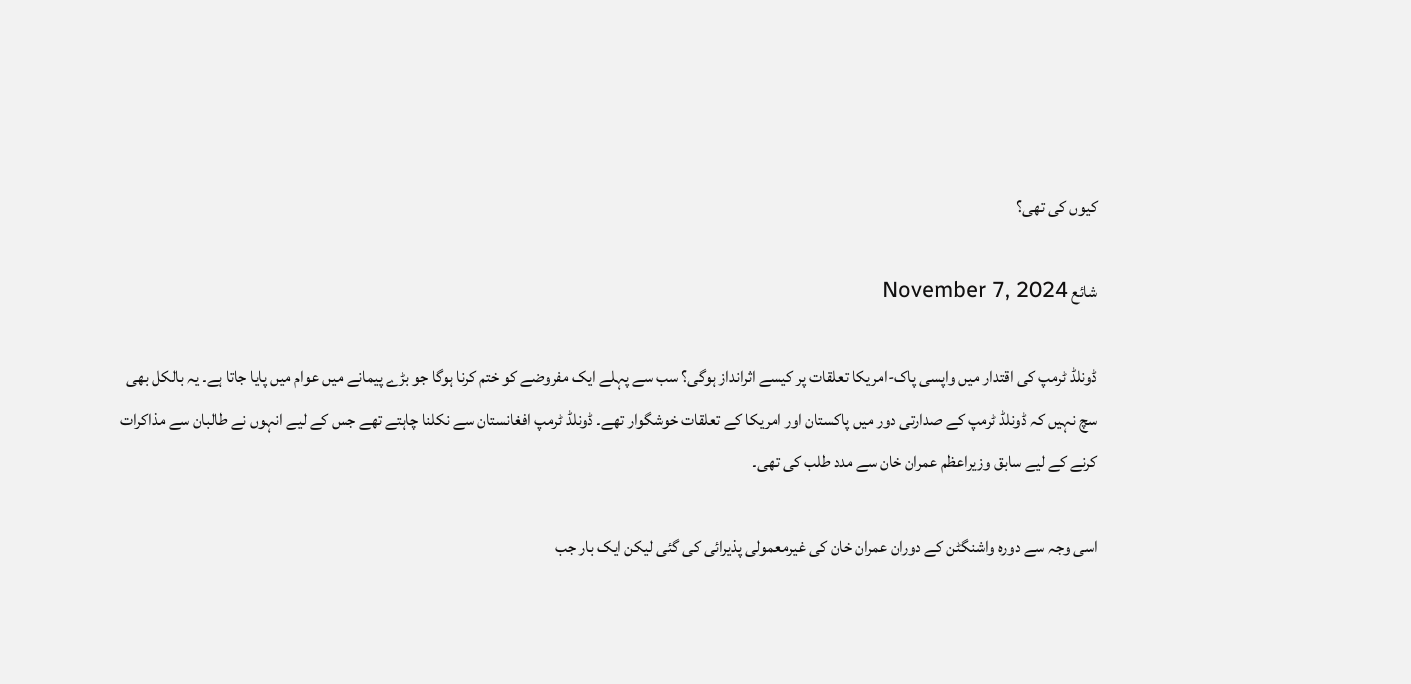کیوں کی تھی؟

شائع November 7, 2024

ڈونلڈ ٹرمپ کی اقتدار میں واپسی پاک-امریکا تعلقات پر کیسے اثرانداز ہوگی؟ سب سے پہلے ایک مفروضے کو ختم کرنا ہوگا جو بڑے پیمانے میں عوام میں پایا جاتا ہے۔ یہ بالکل بھی سچ نہیں کہ ڈونلڈ ٹرمپ کے صدارتی دور میں پاکستان اور امریکا کے تعلقات خوشگوار تھے۔ ڈونلڈ ٹرمپ افغانستان سے نکلنا چاہتے تھے جس کے لیے انہوں نے طالبان سے مذاکرات کرنے کے لیے سابق وزیراعظم عمران خان سے مدد طلب کی تھی۔

اسی وجہ سے دورہ واشنگٹن کے دوران عمران خان کی غیرمعمولی پذیرائی کی گئی لیکن ایک بار جب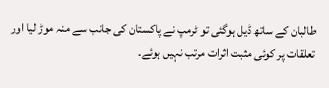طالبان کے ساتھ ڈیل ہوگئی تو ٹرمپ نے پاکستان کی جانب سے منہ موڑ لیا اور تعلقات پر کوئی مثبت اثرات مرتب نہیں ہوئے۔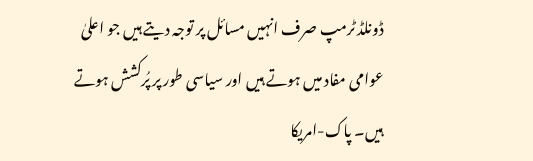ڈونلڈ ٹرمپ صرف انہیں مسائل پر توجہ دیتے ہیں جو اعلیٰ عوامی مفاد میں ہوتے ہیں اور سیاسی طور پر پُرکشش ہوتے ہیں۔ پاک-امریکا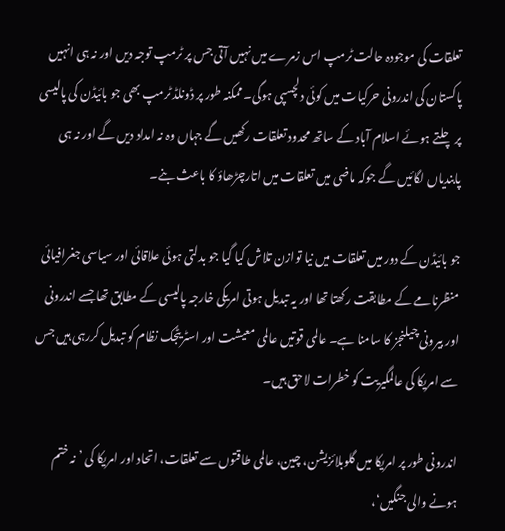تعلقات کی موجودہ حالت ٹرمپ اس زمرے میں نہیں آتی جس پر ٹرمپ توجہ دیں اور نہ ہی انہیں پاکستان کی اندرونی حرکیات میں کوئی دلچسپی ہوگی۔ ممکنہ طور پر ڈونلڈ ٹرمپ بھی جو بائیڈن کی پالیسی پر چلتے ہوئے اسلام آباد کے ساتھ محدود تعلقات رکھیں گے جہاں وہ نہ امداد دیں گے اور نہ ہی پابندیاں لگائیں گے جوکہ ماضی میں تعلقات میں اتارچڑھاؤ کا باعث بنے۔

جو بائیڈن کے دور میں تعلقات میں نیا توازن تلاش کیا گیا جو بدلتی ہوئی علاقائی اور سیاسی جغرافیائی منظرنامے کے مطابقت رکھتا تھا اور یہ تبدیل ہوتی امریکی خارجہ پالیسی کے مطابق تھا جسے اندرونی اور بیرونی چیلنجز کا سامنا ہے۔ عالمی قوتیں عالمی معیشت اور اسٹریٹجک نظام کو تبدیل کررہی ہیں جس سے امریکا کی عالمگیریت کو خطرات لاحق ہیں۔

اندرونی طور پر امریکا میں گلوبلائزیشن، چین، عالمی طاقتوں سے تعلقات، اتحاد اور امریکا کی ’نہ ختم ہونے والی جنگیں‘،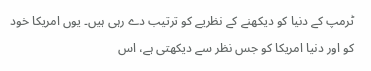ٹرمپ کے دنیا کو دیکھنے کے نظریے کو ترتیب دے رہی ہیں۔ یوں امریکا خود کو اور دنیا امریکا کو جس نظر سے دیکھتی ہے، اس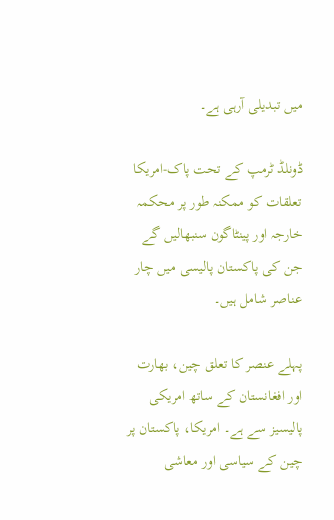میں تبدیلی آرہی ہے۔

ڈونلڈ ٹرمپ کے تحت پاک-امریکا تعلقات کو ممکنہ طور پر محکمہ خارجہ اور پینٹاگون سنبھالیں گے جن کی پاکستان پالیسی میں چار عناصر شامل ہیں۔

پہلے عنصر کا تعلق چین، بھارت اور افغانستان کے ساتھ امریکی پالیسیز سے ہے۔ امریکا، پاکستان پر چین کے سیاسی اور معاشی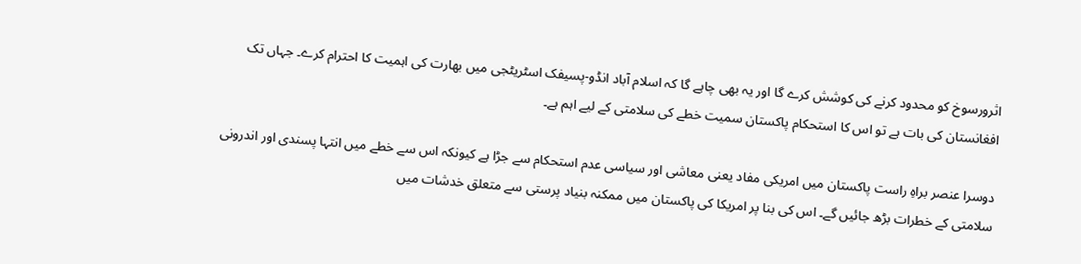اثرورسوخ کو محدود کرنے کی کوشش کرے گا اور یہ بھی چاہے گا کہ اسلام آباد انڈو-پسیفک اسٹریٹجی میں بھارت کی اہمیت کا احترام کرے۔ جہاں تک افغانستان کی بات ہے تو اس کا استحکام پاکستان سمیت خطے کی سلامتی کے لیے اہم ہے۔

دوسرا عنصر براہِ راست پاکستان میں امریکی مفاد یعنی معاشی اور سیاسی عدم استحکام سے جڑا ہے کیونکہ اس سے خطے میں انتہا پسندی اور اندرونی سلامتی کے خطرات بڑھ جائیں گے۔ اس کی بنا پر امریکا کی پاکستان میں ممکنہ بنیاد پرستی سے متعلق خدشات میں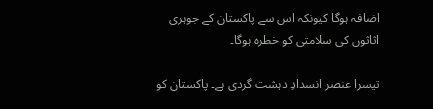اضافہ ہوگا کیونکہ اس سے پاکستان کے جوہری اثاثوں کی سلامتی کو خطرہ ہوگا۔

تیسرا عنصر انسدادِ دہشت گردی ہے۔ پاکستان کو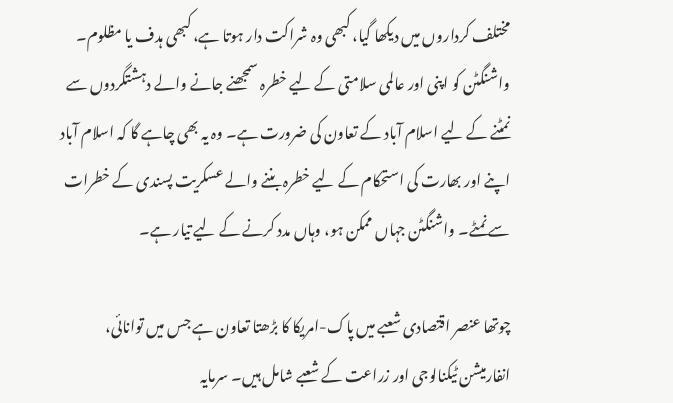مختلف کرداروں میں دیکھا گیا، کبھی وہ شراکت دار ہوتا ہے، کبھی ہدف یا مظلوم۔ واشنگٹن کو اپنی اور عالمی سلامتی کے لیے خطرہ سمجھنے جانے والے دہشتگردوں سے نمٹنے کے لیے اسلام آباد کے تعاون کی ضرورت ہے۔ وہ یہ بھی چاہے گا کہ اسلام آباد اپنے اور بھارت کی استحکام کے لیے خطرہ بننے والے عسکریت پسندی کے خطرات سے نمٹے۔ واشنگٹن جہاں ممکن ہو، وہاں مدد کرنے کے لیے تیار ہے۔

چوتھا عنصر اقتصادی شعبے میں پاک-امریکا کا بڑھتا تعاون ہے جس میں توانائی، انفارمیشن ٹیکنالوجی اور زراعت کے شعبے شامل ہیں۔ سرمایہ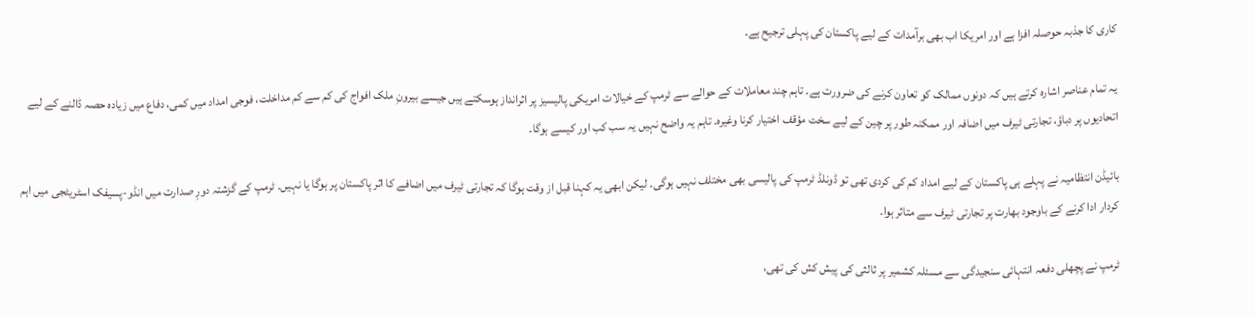کاری کا جذبہ حوصلہ افزا ہے اور امریکا اب بھی برآمدات کے لیے پاکستان کی پہلی ترجیح ہے۔

یہ تمام عناصر اشارہ کرتے ہیں کہ دونوں ممالک کو تعاون کرنے کی ضرورت ہے۔ تاہم چند معاملات کے حوالے سے ٹرمپ کے خیالات امریکی پالیسیز پر اثرانداز ہوسکتے ہیں جیسے بیرونِ ملک افواج کی کم سے کم مداخلت، فوجی امداد میں کمی، دفاع میں زیادہ حصہ ڈالنے کے لیے اتحادیوں پر دباؤ، تجارتی ٹیرف میں اضافہ اور ممکنہ طور پر چین کے لیے سخت مؤقف اختیار کرنا وغیرہ۔ تاہم یہ واضح نہیں یہ سب کب اور کیسے ہوگا۔

بائیڈن انتظامیہ نے پہلے ہی پاکستان کے لیے امداد کم کی کردی تھی تو ڈونلڈ ٹرمپ کی پالیسی بھی مختلف نہیں ہوگی۔ لیکن ابھی یہ کہنا قبل از وقت ہوگا کہ تجارتی ٹیرف میں اضافے کا اثر پاکستان پر ہوگا یا نہیں۔ ٹرمپ کے گزشتہ دورِ صدارت میں انڈو-پسیفک اسٹریٹجی میں اہم کردار ادا کرنے کے باوجود بھارت پر تجارتی ٹیرف سے متاثر ہوا۔

ٹرمپ نے پچھلی دفعہ انتہائی سنجیدگی سے مسئلہ کشمیر پر ثالثی کی پیش کش کی تھی،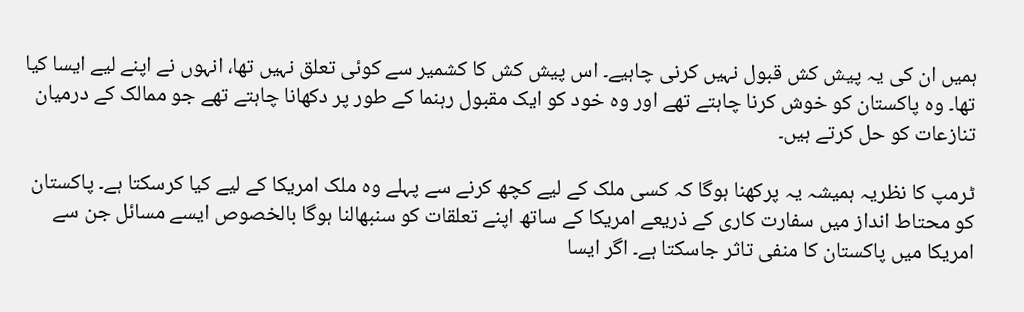ہمیں ان کی یہ پیش کش قبول نہیں کرنی چاہیے۔ اس پیش کش کا کشمیر سے کوئی تعلق نہیں تھا، انہوں نے اپنے لیے ایسا کیا تھا۔ وہ پاکستان کو خوش کرنا چاہتے تھے اور وہ خود کو ایک مقبول رہنما کے طور پر دکھانا چاہتے تھے جو ممالک کے درمیان تنازعات کو حل کرتے ہیں۔

ٹرمپ کا نظریہ ہمیشہ یہ پرکھنا ہوگا کہ کسی ملک کے لیے کچھ کرنے سے پہلے وہ ملک امریکا کے لیے کیا کرسکتا ہے۔ پاکستان کو محتاط انداز میں سفارت کاری کے ذریعے امریکا کے ساتھ اپنے تعلقات کو سنبھالنا ہوگا بالخصوص ایسے مسائل جن سے امریکا میں پاکستان کا منفی تاثر جاسکتا ہے۔ اگر ایسا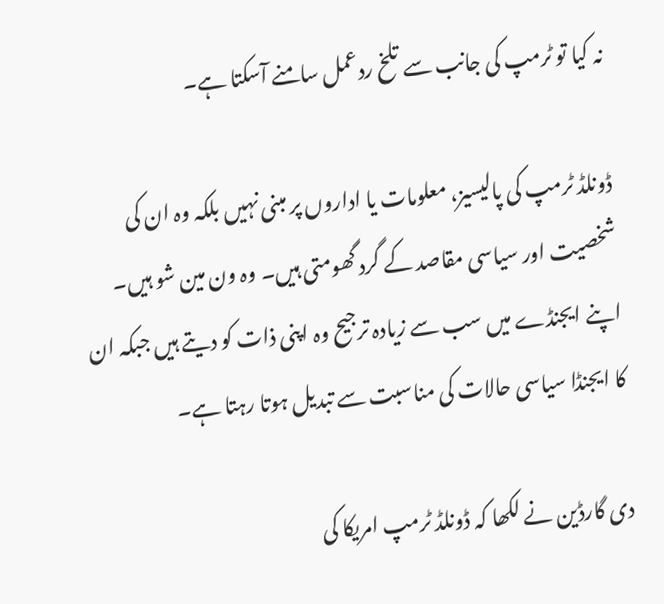نہ کیا تو ٹرمپ کی جانب سے تلخ ردعمل سامنے آسکتا ہے۔

ڈونلڈ ٹرمپ کی پالیسیز، معلومات یا اداروں پر مبنی نہیں بلکہ وہ ان کی شخصیت اور سیاسی مقاصد کے گرد گھومتی ہیں۔ وہ ون مین شو ہیں۔ اپنے ایجنڈے میں سب سے زیادہ ترجیح وہ اپنی ذات کو دیتے ہیں جبکہ ان کا ایجنڈا سیاسی حالات کی مناسبت سے تبدیل ہوتا رہتا ہے۔

دی گارڈین نے لکھا کہ ڈونلڈ ٹرمپ امریکا کی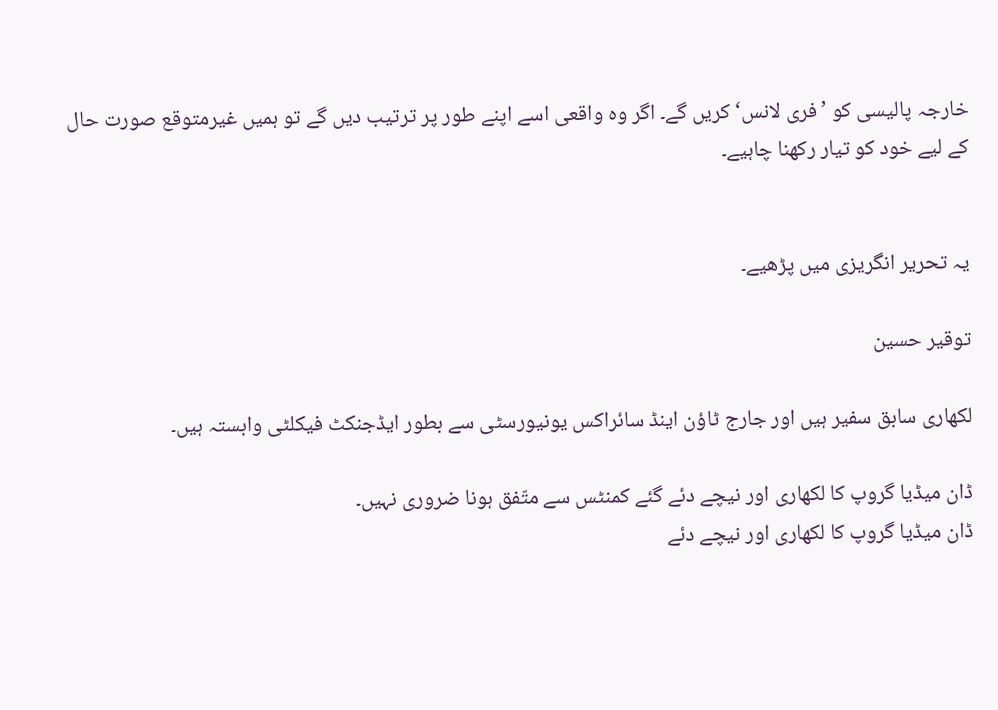خارجہ پالیسی کو ’فری لانس‘ کریں گے۔ اگر وہ واقعی اسے اپنے طور پر ترتیب دیں گے تو ہمیں غیرمتوقع صورت حال کے لیے خود کو تیار رکھنا چاہیے۔


یہ تحریر انگریزی میں پڑھیے۔

توقیر حسین

لکھاری سابق سفیر ہیں اور جارج ٹاؤن اینڈ سائراکس یونیورسٹی سے بطور ایڈجنکٹ فیکلٹی وابستہ ہیں۔

ڈان میڈیا گروپ کا لکھاری اور نیچے دئے گئے کمنٹس سے متّفق ہونا ضروری نہیں۔
ڈان میڈیا گروپ کا لکھاری اور نیچے دئے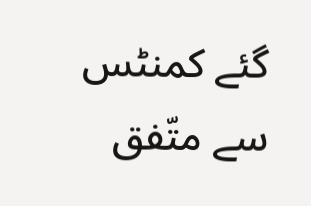گئے کمنٹس سے متّفق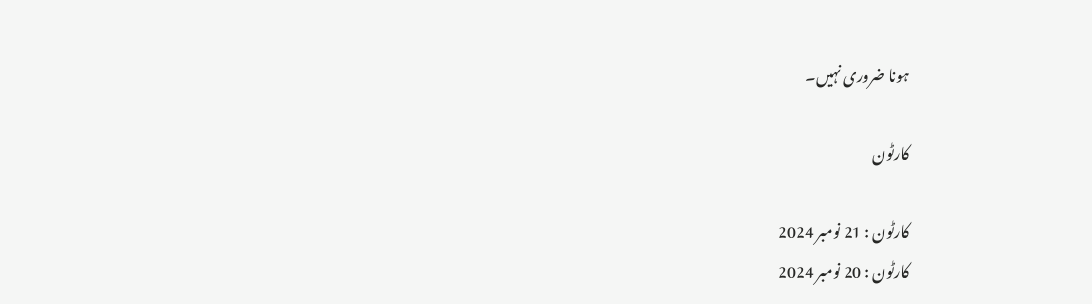ہونا ضروری نہیں۔

کارٹون

کارٹون : 21 نومبر 2024
کارٹون : 20 نومبر 2024